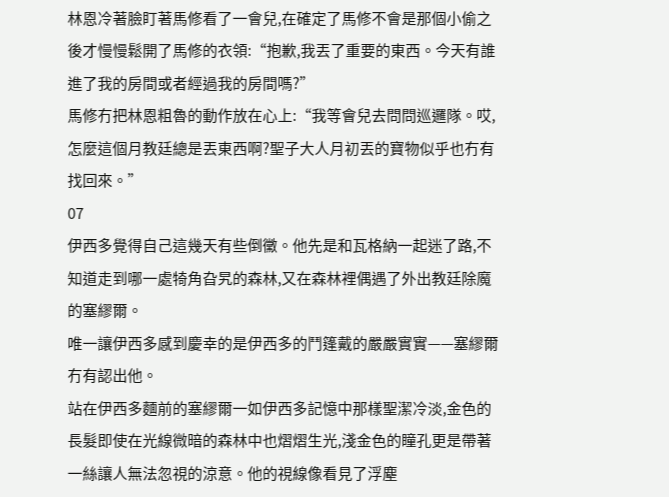林恩冷著臉盯著馬修看了一會兒,在確定了馬修不會是那個小偷之後才慢慢鬆開了馬修的衣領:“抱歉,我丟了重要的東西。今天有誰進了我的房間或者經過我的房間嗎?”
馬修冇把林恩粗魯的動作放在心上:“我等會兒去問問巡邏隊。哎,怎麼這個月教廷總是丟東西啊?聖子大人月初丟的寶物似乎也冇有找回來。”
07
伊西多覺得自己這幾天有些倒黴。他先是和瓦格納一起迷了路,不知道走到哪一處犄角旮旯的森林,又在森林裡偶遇了外出教廷除魔的塞繆爾。
唯一讓伊西多感到慶幸的是伊西多的鬥篷戴的嚴嚴實實——塞繆爾冇有認出他。
站在伊西多麵前的塞繆爾一如伊西多記憶中那樣聖潔冷淡,金色的長髮即使在光線微暗的森林中也熠熠生光,淺金色的瞳孔更是帶著一絲讓人無法忽視的涼意。他的視線像看見了浮塵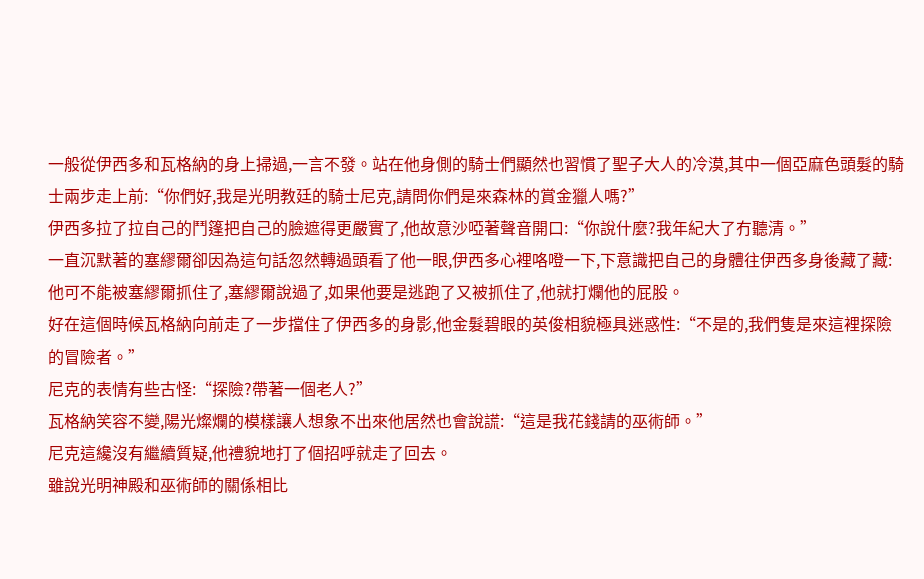一般從伊西多和瓦格納的身上掃過,一言不發。站在他身側的騎士們顯然也習慣了聖子大人的冷漠,其中一個亞麻色頭髮的騎士兩步走上前:“你們好,我是光明教廷的騎士尼克,請問你們是來森林的賞金獵人嗎?”
伊西多拉了拉自己的鬥篷把自己的臉遮得更嚴實了,他故意沙啞著聲音開口:“你說什麼?我年紀大了冇聽清。”
一直沉默著的塞繆爾卻因為這句話忽然轉過頭看了他一眼,伊西多心裡咯噔一下,下意識把自己的身體往伊西多身後藏了藏:他可不能被塞繆爾抓住了,塞繆爾說過了,如果他要是逃跑了又被抓住了,他就打爛他的屁股。
好在這個時候瓦格納向前走了一步擋住了伊西多的身影,他金髮碧眼的英俊相貌極具迷惑性:“不是的,我們隻是來這裡探險的冒險者。”
尼克的表情有些古怪:“探險?帶著一個老人?”
瓦格納笑容不變,陽光燦爛的模樣讓人想象不出來他居然也會說謊:“這是我花錢請的巫術師。”
尼克這纔沒有繼續質疑,他禮貌地打了個招呼就走了回去。
雖說光明神殿和巫術師的關係相比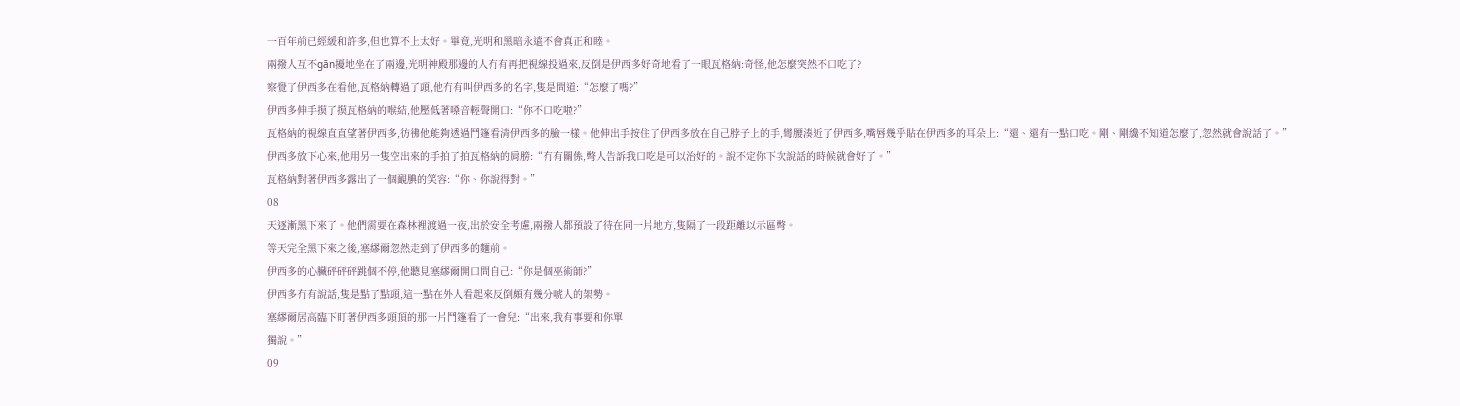一百年前已經緩和許多,但也算不上太好。畢竟,光明和黑暗永遠不會真正和睦。
兩撥人互不gān擾地坐在了兩邊,光明神殿那邊的人冇有再把視線投過來,反倒是伊西多好奇地看了一眼瓦格納:奇怪,他怎麼突然不口吃了?
察覺了伊西多在看他,瓦格納轉過了頭,他冇有叫伊西多的名字,隻是問道:“怎麼了嗎?”
伊西多伸手摸了摸瓦格納的喉結,他壓低著嗓音輕聲開口:“你不口吃啦?”
瓦格納的視線直直望著伊西多,彷彿他能夠透過鬥篷看清伊西多的臉一樣。他伸出手按住了伊西多放在自己脖子上的手,彎腰湊近了伊西多,嘴唇幾乎貼在伊西多的耳朵上:“還、還有一點口吃。剛、剛纔不知道怎麼了,忽然就會說話了。”
伊西多放下心來,他用另一隻空出來的手拍了拍瓦格納的肩膀:“冇有關係,彆人告訴我口吃是可以治好的。說不定你下次說話的時候就會好了。”
瓦格納對著伊西多露出了一個靦腆的笑容:“你、你說得對。”
08
天逐漸黑下來了。他們需要在森林裡渡過一夜,出於安全考慮,兩撥人都預設了待在同一片地方,隻隔了一段距離以示區彆。
等天完全黑下來之後,塞繆爾忽然走到了伊西多的麵前。
伊西多的心臟砰砰砰跳個不停,他聽見塞繆爾開口問自己:“你是個巫術師?”
伊西多冇有說話,隻是點了點頭,這一點在外人看起來反倒頗有幾分唬人的架勢。
塞繆爾居高臨下盯著伊西多頭頂的那一片鬥篷看了一會兒:“出來,我有事要和你單
獨說。”
09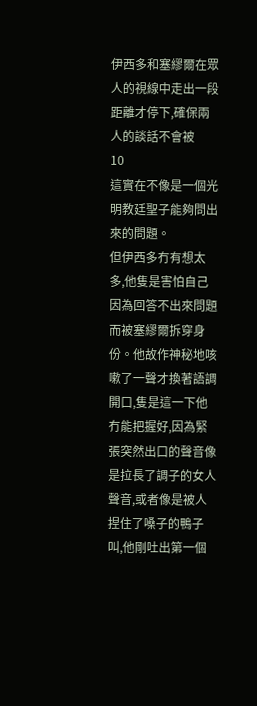伊西多和塞繆爾在眾人的視線中走出一段距離才停下,確保兩人的談話不會被
10
這實在不像是一個光明教廷聖子能夠問出來的問題。
但伊西多冇有想太多,他隻是害怕自己因為回答不出來問題而被塞繆爾拆穿身份。他故作神秘地咳嗽了一聲才換著語調開口,隻是這一下他冇能把握好,因為緊張突然出口的聲音像是拉長了調子的女人聲音,或者像是被人捏住了嗓子的鴨子叫,他剛吐出第一個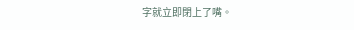字就立即閉上了嘴。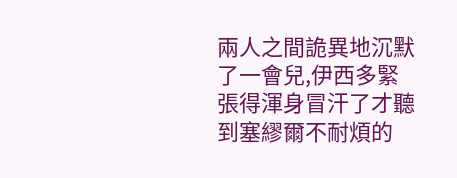兩人之間詭異地沉默了一會兒,伊西多緊張得渾身冒汗了才聽到塞繆爾不耐煩的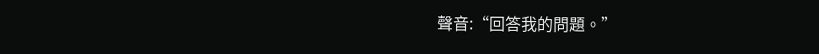聲音:“回答我的問題。”